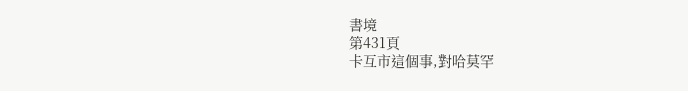書境
第431頁
卡互市這個事,對哈莫罕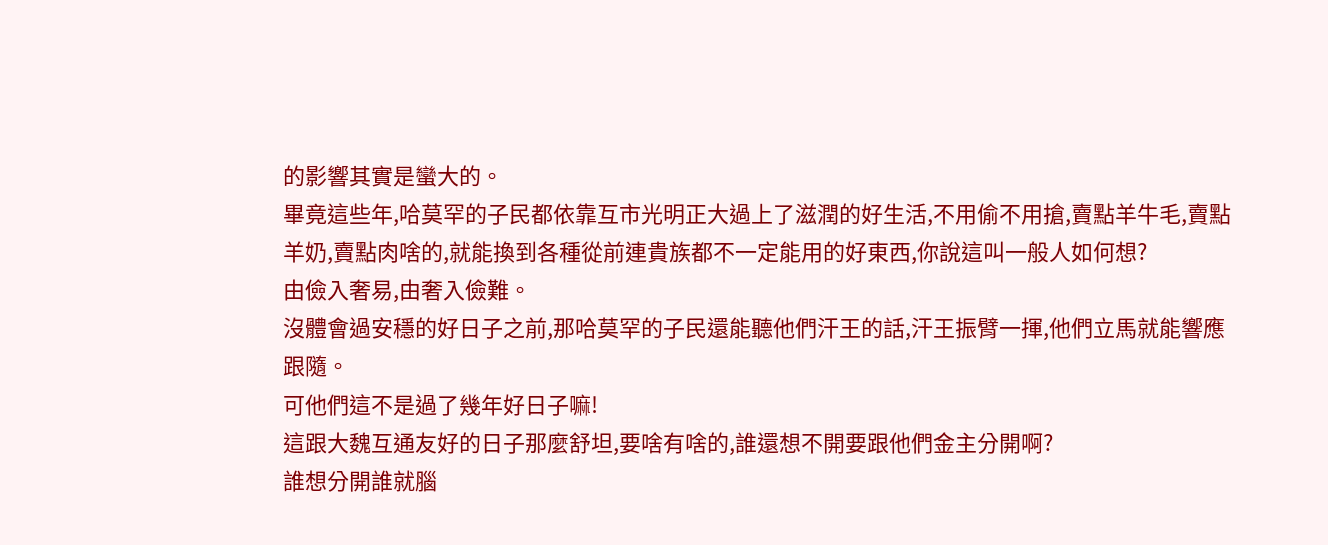的影響其實是蠻大的。
畢竟這些年,哈莫罕的子民都依靠互市光明正大過上了滋潤的好生活,不用偷不用搶,賣點羊牛毛,賣點羊奶,賣點肉啥的,就能換到各種從前連貴族都不一定能用的好東西,你說這叫一般人如何想?
由儉入奢易,由奢入儉難。
沒體會過安穩的好日子之前,那哈莫罕的子民還能聽他們汗王的話,汗王振臂一揮,他們立馬就能響應跟隨。
可他們這不是過了幾年好日子嘛!
這跟大魏互通友好的日子那麼舒坦,要啥有啥的,誰還想不開要跟他們金主分開啊?
誰想分開誰就腦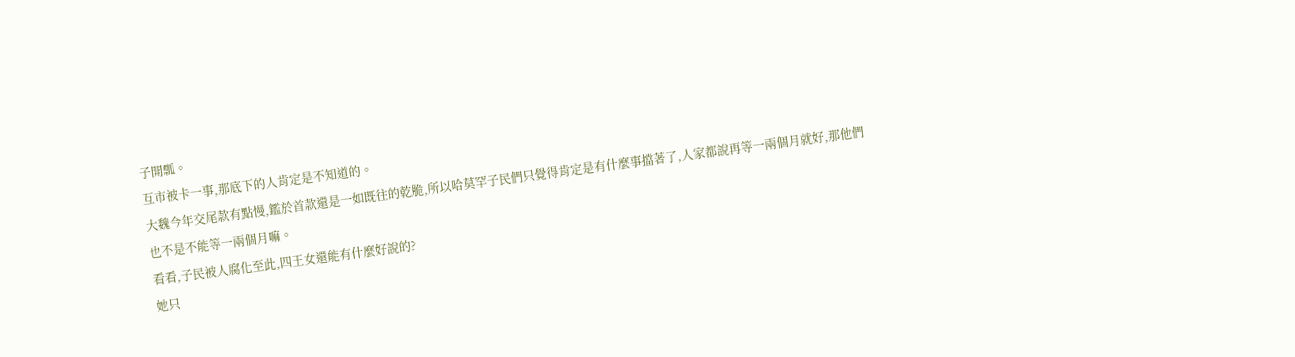子開瓢。
互市被卡一事,那底下的人肯定是不知道的。
大魏今年交尾款有點慢,鑑於首款還是一如既往的乾脆,所以哈莫罕子民們只覺得肯定是有什麼事擋著了,人家都說再等一兩個月就好,那他們也不是不能等一兩個月嘛。
看看,子民被人腐化至此,四王女還能有什麼好說的?
她只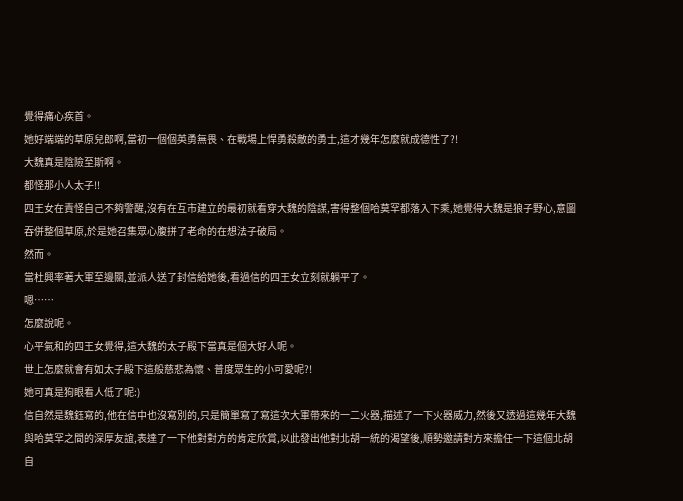覺得痛心疾首。
她好端端的草原兒郎啊,當初一個個英勇無畏、在戰場上悍勇殺敵的勇士,這才幾年怎麼就成德性了?!
大魏真是陰險至斯啊。
都怪那小人太子!!
四王女在責怪自己不夠警醒,沒有在互市建立的最初就看穿大魏的陰謀,害得整個哈莫罕都落入下乘,她覺得大魏是狼子野心,意圖吞併整個草原,於是她召集眾心腹拼了老命的在想法子破局。
然而。
當杜興率著大軍至邊關,並派人送了封信給她後,看過信的四王女立刻就躺平了。
嗯……
怎麼說呢。
心平氣和的四王女覺得,這大魏的太子殿下當真是個大好人呢。
世上怎麼就會有如太子殿下這般慈悲為懷、普度眾生的小可愛呢?!
她可真是狗眼看人低了呢:)
信自然是魏鈺寫的,他在信中也沒寫別的,只是簡單寫了寫這次大軍帶來的一二火器,描述了一下火器威力,然後又透過這幾年大魏與哈莫罕之間的深厚友誼,表達了一下他對對方的肯定欣賞,以此發出他對北胡一統的渴望後,順勢邀請對方來擔任一下這個北胡自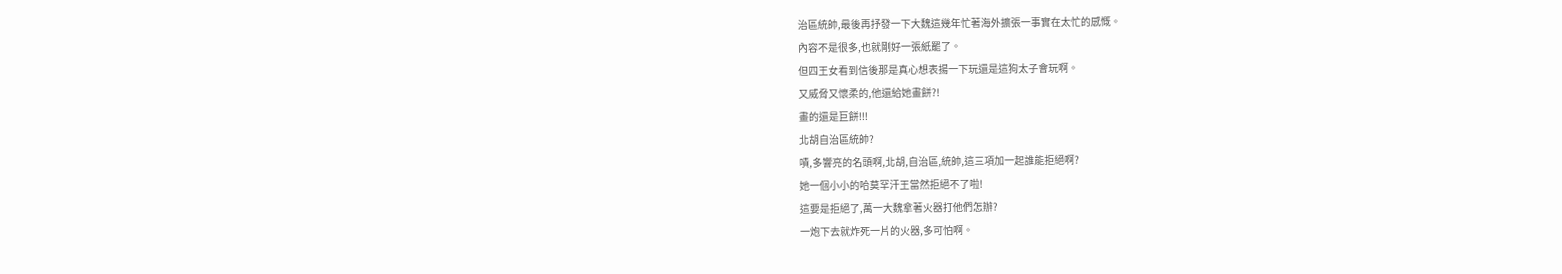治區統帥,最後再抒發一下大魏這幾年忙著海外擴張一事實在太忙的感慨。
內容不是很多,也就剛好一張紙罷了。
但四王女看到信後那是真心想表揚一下玩還是這狗太子會玩啊。
又威脅又懷柔的,他還給她畫餅?!
畫的還是巨餅!!!
北胡自治區統帥?
嘖,多響亮的名頭啊,北胡,自治區,統帥,這三項加一起誰能拒絕啊?
她一個小小的哈莫罕汗王當然拒絕不了啦!
這要是拒絕了,萬一大魏拿著火器打他們怎辦?
一炮下去就炸死一片的火器,多可怕啊。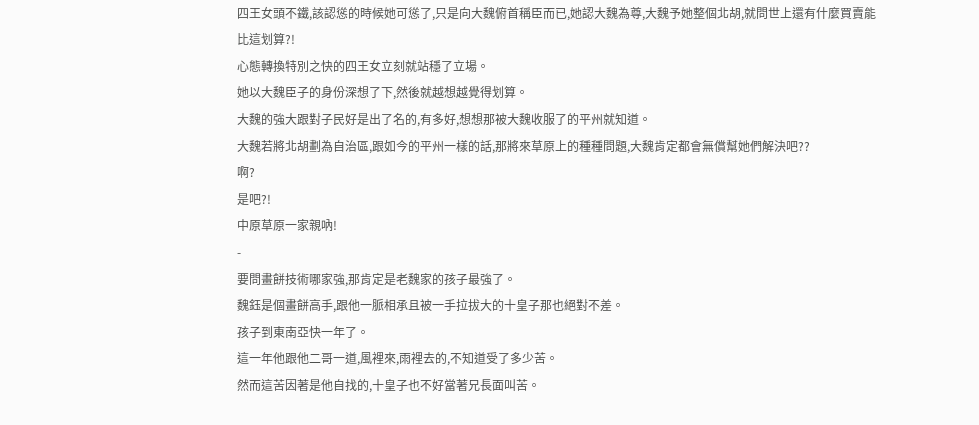四王女頭不鐵,該認慫的時候她可慫了,只是向大魏俯首稱臣而已,她認大魏為尊,大魏予她整個北胡,就問世上還有什麼買賣能比這划算?!
心態轉換特別之快的四王女立刻就站穩了立場。
她以大魏臣子的身份深想了下,然後就越想越覺得划算。
大魏的強大跟對子民好是出了名的,有多好,想想那被大魏收服了的平州就知道。
大魏若將北胡劃為自治區,跟如今的平州一樣的話,那將來草原上的種種問題,大魏肯定都會無償幫她們解決吧??
啊?
是吧?!
中原草原一家親吶!
-
要問畫餅技術哪家強,那肯定是老魏家的孩子最強了。
魏鈺是個畫餅高手,跟他一脈相承且被一手拉拔大的十皇子那也絕對不差。
孩子到東南亞快一年了。
這一年他跟他二哥一道,風裡來,雨裡去的,不知道受了多少苦。
然而這苦因著是他自找的,十皇子也不好當著兄長面叫苦。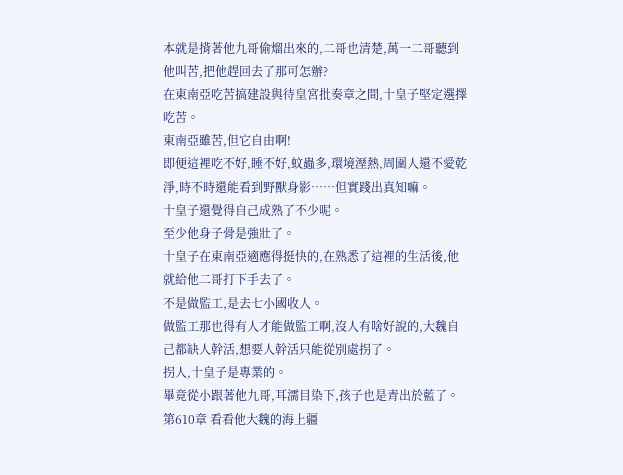本就是揹著他九哥偷熘出來的,二哥也清楚,萬一二哥聽到他叫苦,把他趕回去了那可怎辦?
在東南亞吃苦搞建設與待皇宮批奏章之間,十皇子堅定選擇吃苦。
東南亞雖苦,但它自由啊!
即便這裡吃不好,睡不好,蚊蟲多,環境溼熱,周圍人還不愛乾淨,時不時還能看到野獸身影……但實踐出真知嘛。
十皇子還覺得自己成熟了不少呢。
至少他身子骨是強壯了。
十皇子在東南亞適應得挺快的,在熟悉了這裡的生活後,他就給他二哥打下手去了。
不是做監工,是去七小國收人。
做監工那也得有人才能做監工啊,沒人有啥好說的,大魏自己都缺人幹活,想要人幹活只能從別處拐了。
拐人,十皇子是專業的。
畢竟從小跟著他九哥,耳濡目染下,孩子也是青出於藍了。
第610章 看看他大魏的海上疆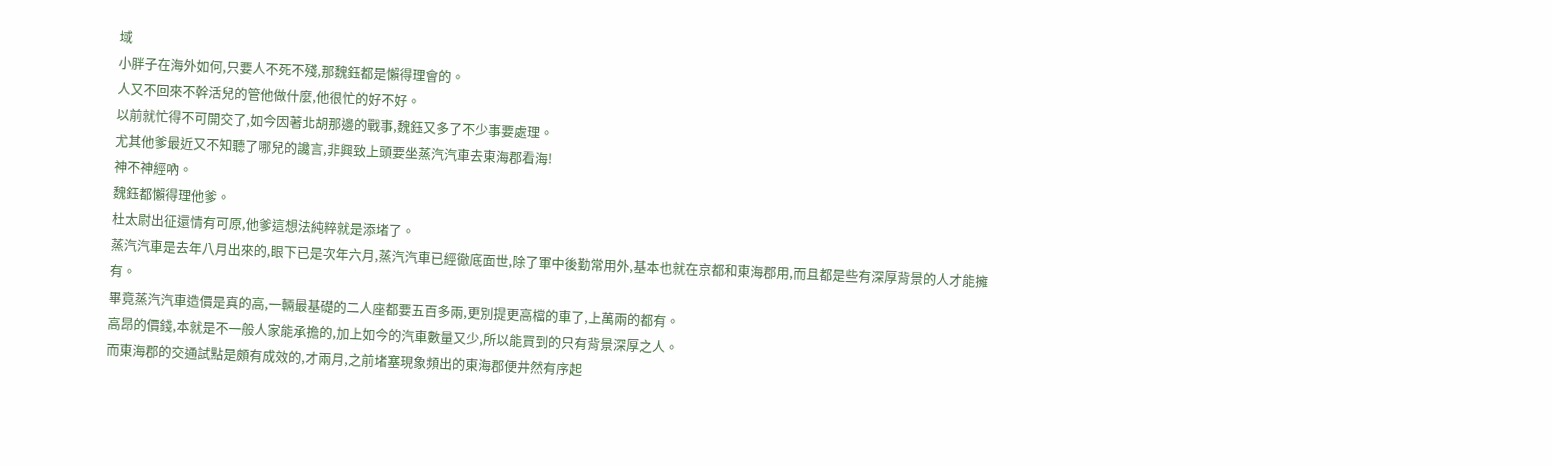域
小胖子在海外如何,只要人不死不殘,那魏鈺都是懶得理會的。
人又不回來不幹活兒的管他做什麼,他很忙的好不好。
以前就忙得不可開交了,如今因著北胡那邊的戰事,魏鈺又多了不少事要處理。
尤其他爹最近又不知聽了哪兒的讒言,非興致上頭要坐蒸汽汽車去東海郡看海!
神不神經吶。
魏鈺都懶得理他爹。
杜太尉出征還情有可原,他爹這想法純粹就是添堵了。
蒸汽汽車是去年八月出來的,眼下已是次年六月,蒸汽汽車已經徹底面世,除了軍中後勤常用外,基本也就在京都和東海郡用,而且都是些有深厚背景的人才能擁有。
畢竟蒸汽汽車造價是真的高,一輛最基礎的二人座都要五百多兩,更別提更高檔的車了,上萬兩的都有。
高昂的價錢,本就是不一般人家能承擔的,加上如今的汽車數量又少,所以能買到的只有背景深厚之人。
而東海郡的交通試點是頗有成效的,才兩月,之前堵塞現象頻出的東海郡便井然有序起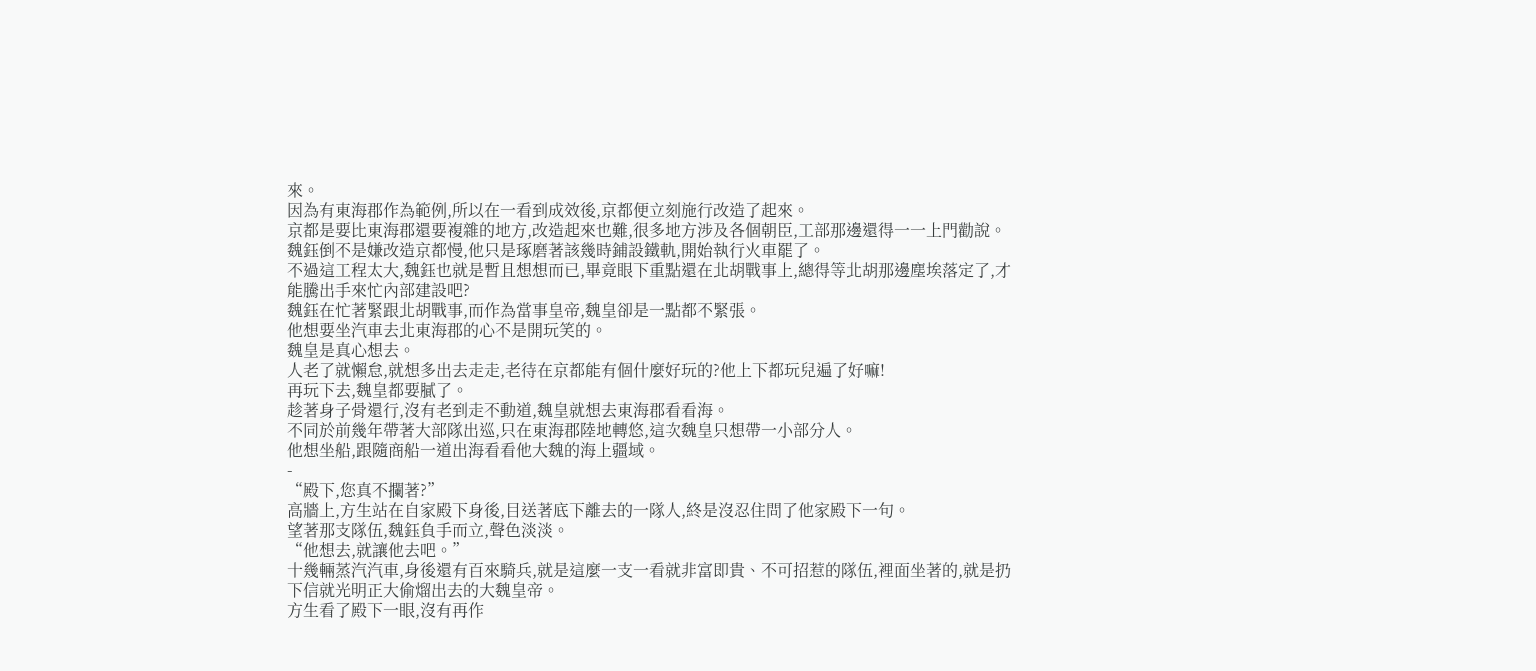來。
因為有東海郡作為範例,所以在一看到成效後,京都便立刻施行改造了起來。
京都是要比東海郡還要複雜的地方,改造起來也難,很多地方涉及各個朝臣,工部那邊還得一一上門勸說。
魏鈺倒不是嫌改造京都慢,他只是琢磨著該幾時鋪設鐵軌,開始執行火車罷了。
不過這工程太大,魏鈺也就是暫且想想而已,畢竟眼下重點還在北胡戰事上,總得等北胡那邊塵埃落定了,才能騰出手來忙內部建設吧?
魏鈺在忙著緊跟北胡戰事,而作為當事皇帝,魏皇卻是一點都不緊張。
他想要坐汽車去北東海郡的心不是開玩笑的。
魏皇是真心想去。
人老了就懶怠,就想多出去走走,老待在京都能有個什麼好玩的?他上下都玩兒遍了好嘛!
再玩下去,魏皇都要膩了。
趁著身子骨還行,沒有老到走不動道,魏皇就想去東海郡看看海。
不同於前幾年帶著大部隊出巡,只在東海郡陸地轉悠,這次魏皇只想帶一小部分人。
他想坐船,跟隨商船一道出海看看他大魏的海上疆域。
-
“殿下,您真不攔著?”
高牆上,方生站在自家殿下身後,目送著底下離去的一隊人,終是沒忍住問了他家殿下一句。
望著那支隊伍,魏鈺負手而立,聲色淡淡。
“他想去,就讓他去吧。”
十幾輛蒸汽汽車,身後還有百來騎兵,就是這麼一支一看就非富即貴、不可招惹的隊伍,裡面坐著的,就是扔下信就光明正大偷熘出去的大魏皇帝。
方生看了殿下一眼,沒有再作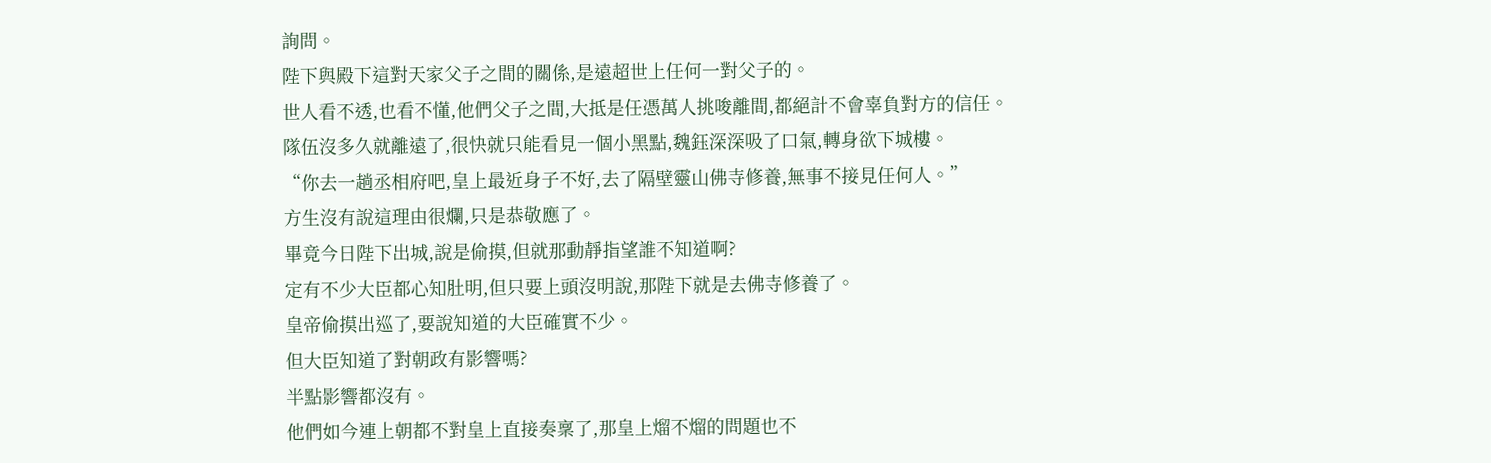詢問。
陛下與殿下這對天家父子之間的關係,是遠超世上任何一對父子的。
世人看不透,也看不懂,他們父子之間,大抵是任憑萬人挑唆離間,都絕計不會辜負對方的信任。
隊伍沒多久就離遠了,很快就只能看見一個小黑點,魏鈺深深吸了口氣,轉身欲下城樓。
“你去一趟丞相府吧,皇上最近身子不好,去了隔壁靈山佛寺修養,無事不接見任何人。”
方生沒有說這理由很爛,只是恭敬應了。
畢竟今日陛下出城,說是偷摸,但就那動靜指望誰不知道啊?
定有不少大臣都心知肚明,但只要上頭沒明說,那陛下就是去佛寺修養了。
皇帝偷摸出巡了,要說知道的大臣確實不少。
但大臣知道了對朝政有影響嗎?
半點影響都沒有。
他們如今連上朝都不對皇上直接奏稟了,那皇上熘不熘的問題也不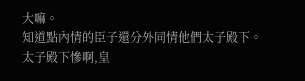大嘛。
知道點內情的臣子還分外同情他們太子殿下。
太子殿下慘啊,皇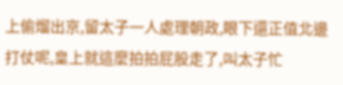上偷熘出京,留太子一人處理朝政,眼下還正值北邊打仗呢,皇上就這麼拍拍屁股走了,叫太子忙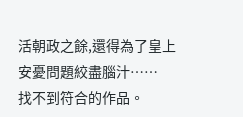活朝政之餘,還得為了皇上安憂問題絞盡腦汁……
找不到符合的作品。